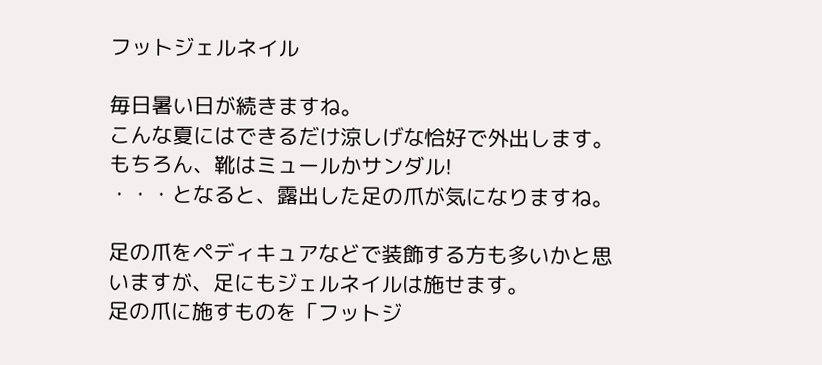フットジェルネイル

毎日暑い日が続きますね。
こんな夏にはできるだけ涼しげな恰好で外出します。
もちろん、靴はミュールかサンダル!
・・・となると、露出した足の爪が気になりますね。

足の爪をペディキュアなどで装飾する方も多いかと思いますが、足にもジェルネイルは施せます。
足の爪に施すものを「フットジ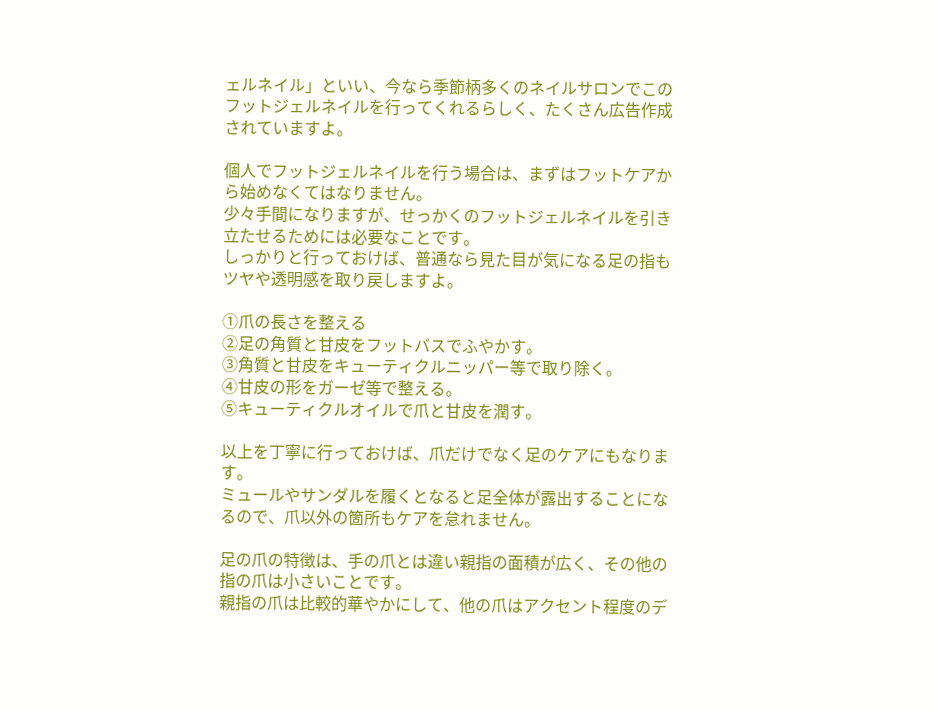ェルネイル」といい、今なら季節柄多くのネイルサロンでこのフットジェルネイルを行ってくれるらしく、たくさん広告作成されていますよ。

個人でフットジェルネイルを行う場合は、まずはフットケアから始めなくてはなりません。
少々手間になりますが、せっかくのフットジェルネイルを引き立たせるためには必要なことです。
しっかりと行っておけば、普通なら見た目が気になる足の指もツヤや透明感を取り戻しますよ。

①爪の長さを整える
②足の角質と甘皮をフットバスでふやかす。
③角質と甘皮をキューティクルニッパー等で取り除く。
④甘皮の形をガーゼ等で整える。
⑤キューティクルオイルで爪と甘皮を潤す。

以上を丁寧に行っておけば、爪だけでなく足のケアにもなります。
ミュールやサンダルを履くとなると足全体が露出することになるので、爪以外の箇所もケアを怠れません。

足の爪の特徴は、手の爪とは違い親指の面積が広く、その他の指の爪は小さいことです。
親指の爪は比較的華やかにして、他の爪はアクセント程度のデ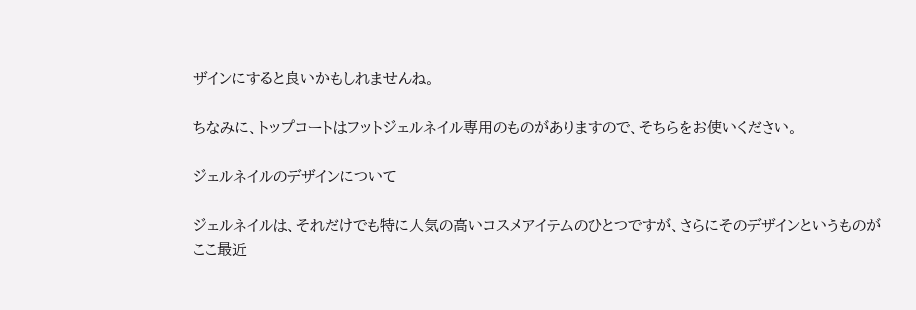ザインにすると良いかもしれませんね。

ちなみに、トップコートはフットジェルネイル専用のものがありますので、そちらをお使いください。

ジェルネイルのデザインについて

ジェルネイルは、それだけでも特に人気の高いコスメアイテムのひとつですが、さらにそのデザインというものがここ最近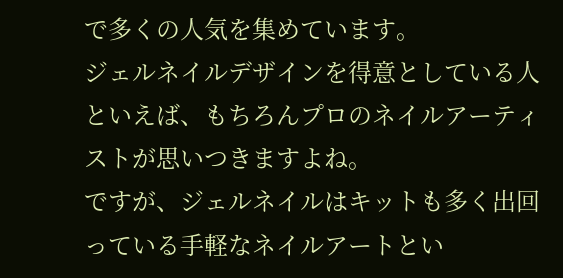で多くの人気を集めています。
ジェルネイルデザインを得意としている人といえば、もちろんプロのネイルアーティストが思いつきますよね。
ですが、ジェルネイルはキットも多く出回っている手軽なネイルアートとい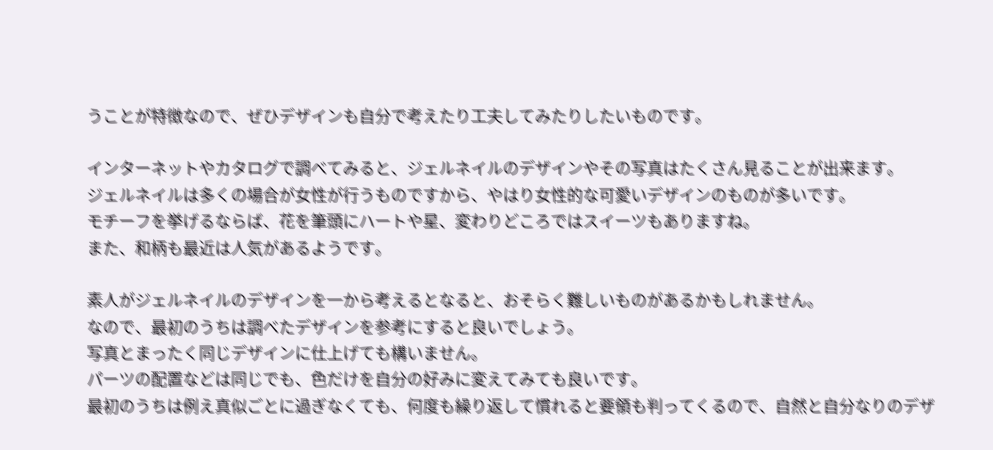うことが特徴なので、ぜひデザインも自分で考えたり工夫してみたりしたいものです。

インターネットやカタログで調べてみると、ジェルネイルのデザインやその写真はたくさん見ることが出来ます。
ジェルネイルは多くの場合が女性が行うものですから、やはり女性的な可愛いデザインのものが多いです。
モチーフを挙げるならば、花を筆頭にハートや星、変わりどころではスイーツもありますね。
また、和柄も最近は人気があるようです。

素人がジェルネイルのデザインを一から考えるとなると、おそらく難しいものがあるかもしれません。
なので、最初のうちは調べたデザインを参考にすると良いでしょう。
写真とまったく同じデザインに仕上げても構いません。
パーツの配置などは同じでも、色だけを自分の好みに変えてみても良いです。
最初のうちは例え真似ごとに過ぎなくても、何度も繰り返して慣れると要領も判ってくるので、自然と自分なりのデザ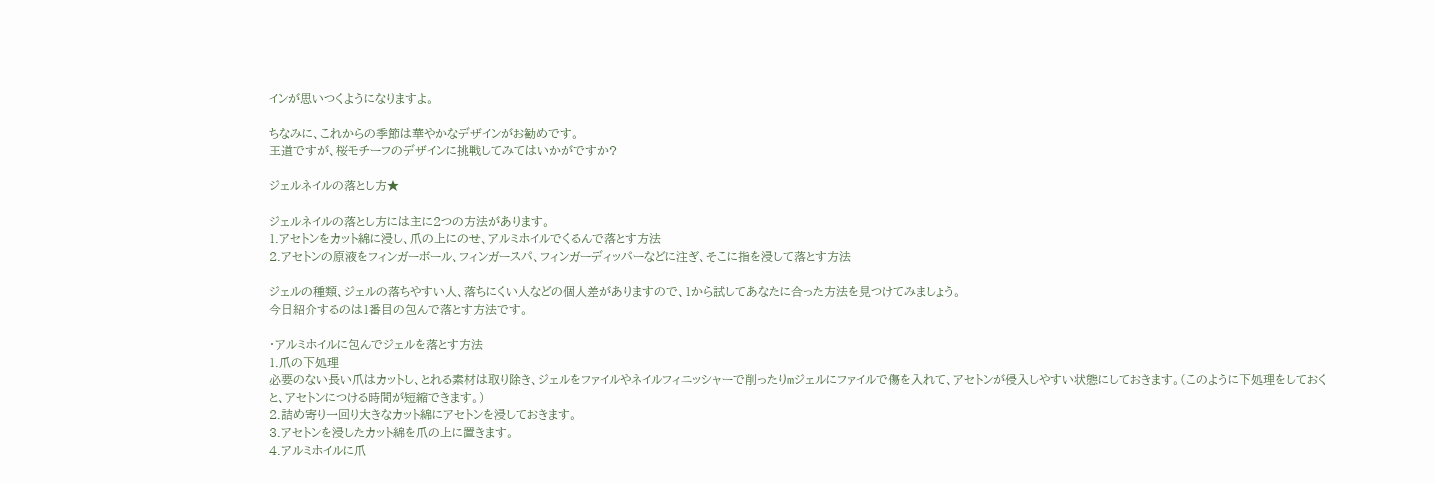インが思いつくようになりますよ。

ちなみに、これからの季節は華やかなデザインがお勧めです。
王道ですが、桜モチーフのデザインに挑戦してみてはいかがですか?

ジェルネイルの落とし方★

ジェルネイルの落とし方には主に2つの方法があります。
1.アセトンをカット綿に浸し、爪の上にのせ、アルミホイルでくるんで落とす方法
2.アセトンの原液をフィンガーボール、フィンガースパ、フィンガーディッパーなどに注ぎ、そこに指を浸して落とす方法

ジェルの種類、ジェルの落ちやすい人、落ちにくい人などの個人差がありますので、1から試してあなたに合った方法を見つけてみましょう。
今日紹介するのは1番目の包んで落とす方法です。

・アルミホイルに包んでジェルを落とす方法
1.爪の下処理
必要のない長い爪はカットし、とれる素材は取り除き、ジェルをファイルやネイルフィニッシャーで削ったりmジェルにファイルで傷を入れて、アセトンが侵入しやすい状態にしておきます。(このように下処理をしておくと、アセトンにつける時間が短縮できます。)
2.詰め寄り一回り大きなカット綿にアセトンを浸しておきます。
3.アセトンを浸したカット綿を爪の上に置きます。
4.アルミホイルに爪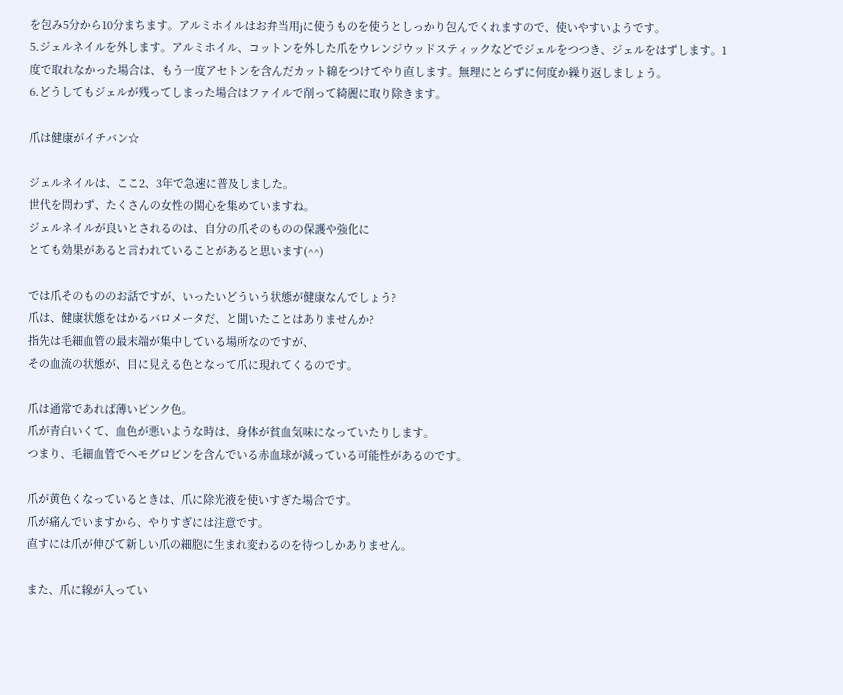を包み5分から10分まちます。アルミホイルはお弁当用jに使うものを使うとしっかり包んでくれますので、使いやすいようです。
5.ジェルネイルを外します。アルミホイル、コットンを外した爪をウレンジウッドスティックなどでジェルをつつき、ジェルをはずします。1度で取れなかった場合は、もう一度アセトンを含んだカット綿をつけてやり直します。無理にとらずに何度か繰り返しましょう。
6.どうしてもジェルが残ってしまった場合はファイルで削って綺麗に取り除きます。

爪は健康がイチバン☆

ジェルネイルは、ここ2、3年で急速に普及しました。
世代を問わず、たくさんの女性の関心を集めていますね。
ジェルネイルが良いとされるのは、自分の爪そのものの保護や強化に
とても効果があると言われていることがあると思います(^^)

では爪そのもののお話ですが、いったいどういう状態が健康なんでしょう?
爪は、健康状態をはかるバロメータだ、と聞いたことはありませんか?
指先は毛細血管の最末端が集中している場所なのですが、
その血流の状態が、目に見える色となって爪に現れてくるのです。

爪は通常であれば薄いピンク色。
爪が青白いくて、血色が悪いような時は、身体が貧血気味になっていたりします。
つまり、毛細血管でヘモグロビンを含んでいる赤血球が減っている可能性があるのです。

爪が黄色くなっているときは、爪に除光液を使いすぎた場合です。
爪が痛んでいますから、やりすぎには注意です。
直すには爪が伸びて新しい爪の細胞に生まれ変わるのを待つしかありません。

また、爪に線が入ってい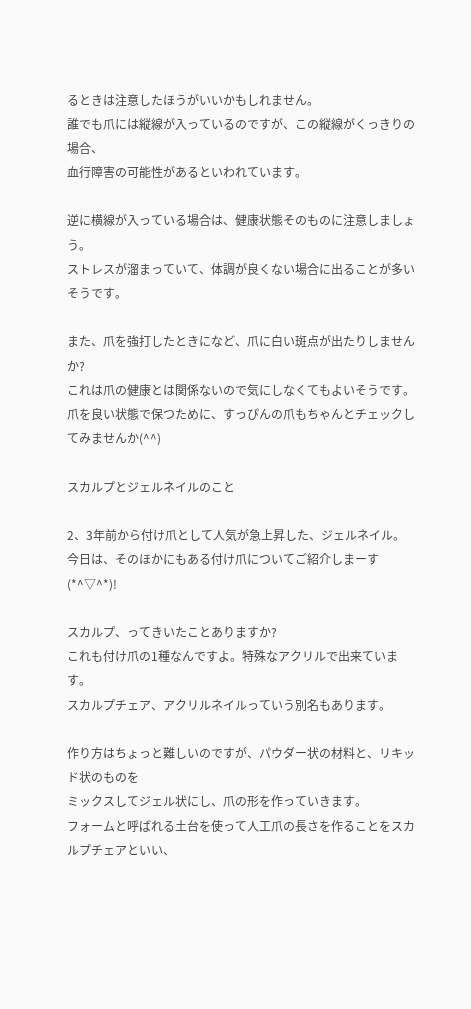るときは注意したほうがいいかもしれません。
誰でも爪には縦線が入っているのですが、この縦線がくっきりの場合、
血行障害の可能性があるといわれています。

逆に横線が入っている場合は、健康状態そのものに注意しましょう。
ストレスが溜まっていて、体調が良くない場合に出ることが多いそうです。

また、爪を強打したときになど、爪に白い斑点が出たりしませんか?
これは爪の健康とは関係ないので気にしなくてもよいそうです。
爪を良い状態で保つために、すっぴんの爪もちゃんとチェックしてみませんか(^^)

スカルプとジェルネイルのこと

2、3年前から付け爪として人気が急上昇した、ジェルネイル。
今日は、そのほかにもある付け爪についてご紹介しまーす(*^▽^*)!

スカルプ、ってきいたことありますか?
これも付け爪の1種なんですよ。特殊なアクリルで出来ています。
スカルプチェア、アクリルネイルっていう別名もあります。

作り方はちょっと難しいのですが、パウダー状の材料と、リキッド状のものを
ミックスしてジェル状にし、爪の形を作っていきます。
フォームと呼ばれる土台を使って人工爪の長さを作ることをスカルプチェアといい、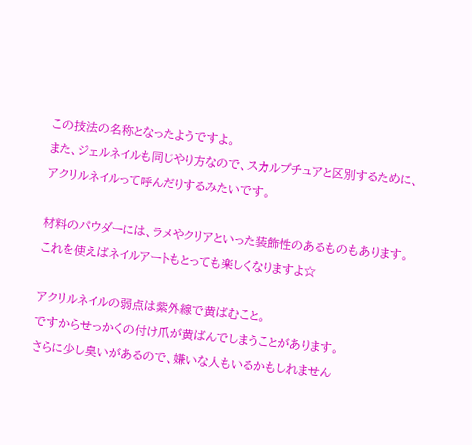この技法の名称となったようですよ。
また、ジェルネイルも同じやり方なので、スカルプチュアと区別するために、
アクリルネイルって呼んだりするみたいです。

材料のパウダーには、ラメやクリアといった装飾性のあるものもあります。
これを使えばネイルアートもとっても楽しくなりますよ☆

アクリルネイルの弱点は紫外線で黄ばむこと。
ですからせっかくの付け爪が黄ばんでしまうことがあります。
さらに少し臭いがあるので、嫌いな人もいるかもしれません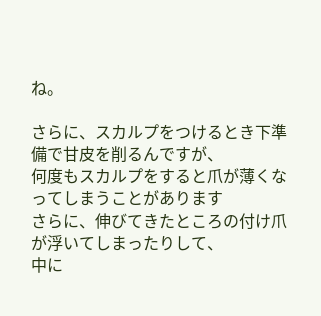ね。

さらに、スカルプをつけるとき下準備で甘皮を削るんですが、
何度もスカルプをすると爪が薄くなってしまうことがあります
さらに、伸びてきたところの付け爪が浮いてしまったりして、
中に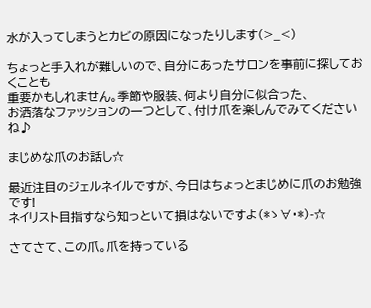水が入ってしまうとカビの原因になったりします(>_<)

ちょっと手入れが難しいので、自分にあったサロンを事前に探しておくことも
重要かもしれません。季節や服装、何より自分に似合った、
お洒落なファッションの一つとして、付け爪を楽しんでみてくださいね♪

まじめな爪のお話し☆

最近注目のジェルネイルですが、今日はちょっとまじめに爪のお勉強です!
ネイリスト目指すなら知っといて損はないですよ(*ゝ∀・*)-☆

さてさて、この爪。爪を持っている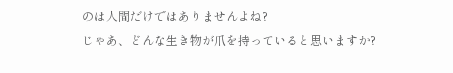のは人間だけではありませんよね?
じゃあ、どんな生き物が爪を持っていると思いますか?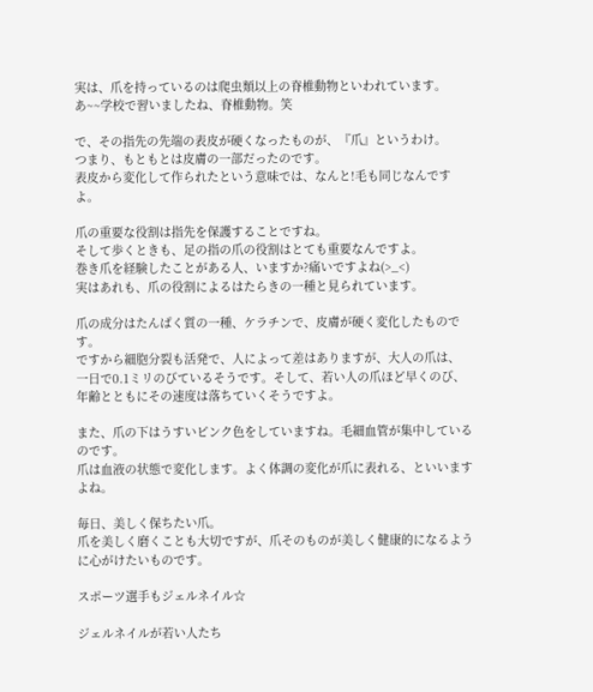実は、爪を持っているのは爬虫類以上の脊椎動物といわれています。
あ~~学校で習いましたね、脊椎動物。笑

で、その指先の先端の表皮が硬くなったものが、『爪』というわけ。
つまり、もともとは皮膚の一部だったのです。
表皮から変化して作られたという意味では、なんと!毛も同じなんですよ。

爪の重要な役割は指先を保護することですね。
そして歩くときも、足の指の爪の役割はとても重要なんですよ。
巻き爪を経験したことがある人、いますか?痛いですよね(>_<)
実はあれも、爪の役割によるはたらきの一種と見られています。

爪の成分はたんぱく質の一種、ケラチンで、皮膚が硬く変化したものです。
ですから細胞分裂も活発で、人によって差はありますが、大人の爪は、
一日で0.1ミリのびているそうです。そして、若い人の爪ほど早くのび、
年齢とともにその速度は落ちていくそうですよ。

また、爪の下はうすいピンク色をしていますね。毛細血管が集中しているのです。
爪は血液の状態で変化します。よく体調の変化が爪に表れる、といいますよね。

毎日、美しく保ちたい爪。
爪を美しく磨くことも大切ですが、爪そのものが美しく健康的になるように心がけたいものです。

スポーツ選手もジェルネイル☆

ジェルネイルが若い人たち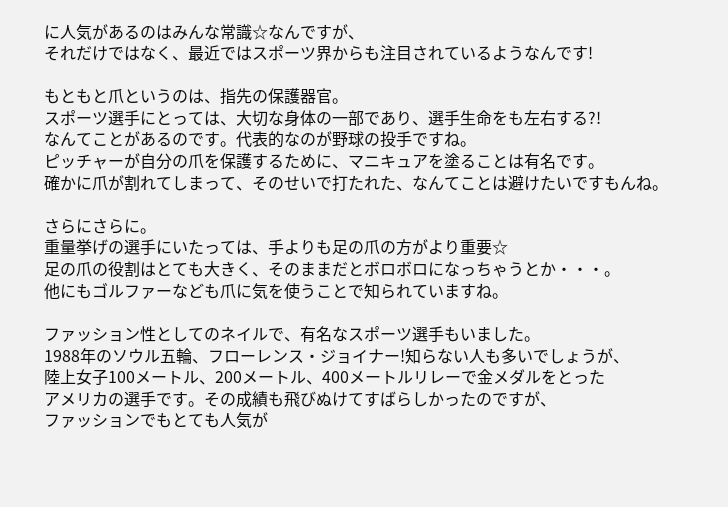に人気があるのはみんな常識☆なんですが、
それだけではなく、最近ではスポーツ界からも注目されているようなんです!

もともと爪というのは、指先の保護器官。
スポーツ選手にとっては、大切な身体の一部であり、選手生命をも左右する?!
なんてことがあるのです。代表的なのが野球の投手ですね。
ピッチャーが自分の爪を保護するために、マニキュアを塗ることは有名です。
確かに爪が割れてしまって、そのせいで打たれた、なんてことは避けたいですもんね。

さらにさらに。
重量挙げの選手にいたっては、手よりも足の爪の方がより重要☆
足の爪の役割はとても大きく、そのままだとボロボロになっちゃうとか・・・。
他にもゴルファーなども爪に気を使うことで知られていますね。

ファッション性としてのネイルで、有名なスポーツ選手もいました。
1988年のソウル五輪、フローレンス・ジョイナー!知らない人も多いでしょうが、
陸上女子100メートル、200メートル、400メートルリレーで金メダルをとった
アメリカの選手です。その成績も飛びぬけてすばらしかったのですが、
ファッションでもとても人気が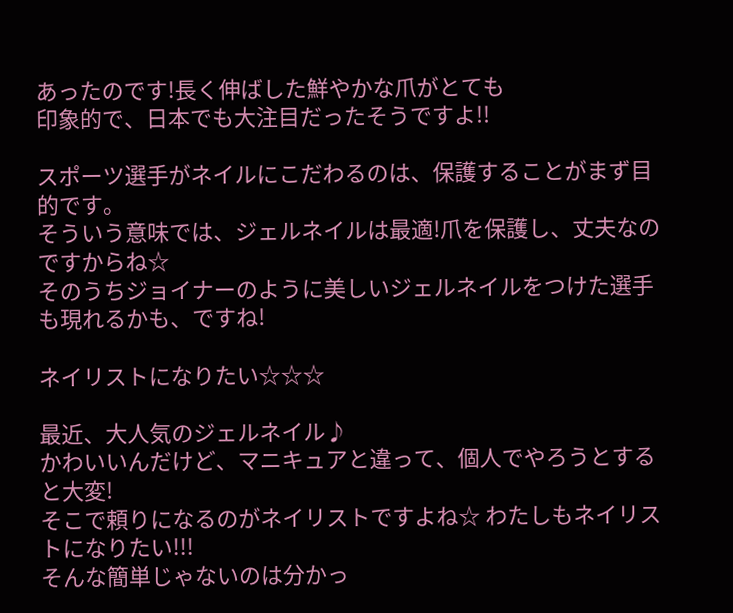あったのです!長く伸ばした鮮やかな爪がとても
印象的で、日本でも大注目だったそうですよ!!

スポーツ選手がネイルにこだわるのは、保護することがまず目的です。
そういう意味では、ジェルネイルは最適!爪を保護し、丈夫なのですからね☆
そのうちジョイナーのように美しいジェルネイルをつけた選手も現れるかも、ですね!

ネイリストになりたい☆☆☆

最近、大人気のジェルネイル♪
かわいいんだけど、マニキュアと違って、個人でやろうとすると大変!
そこで頼りになるのがネイリストですよね☆ わたしもネイリストになりたい!!!
そんな簡単じゃないのは分かっ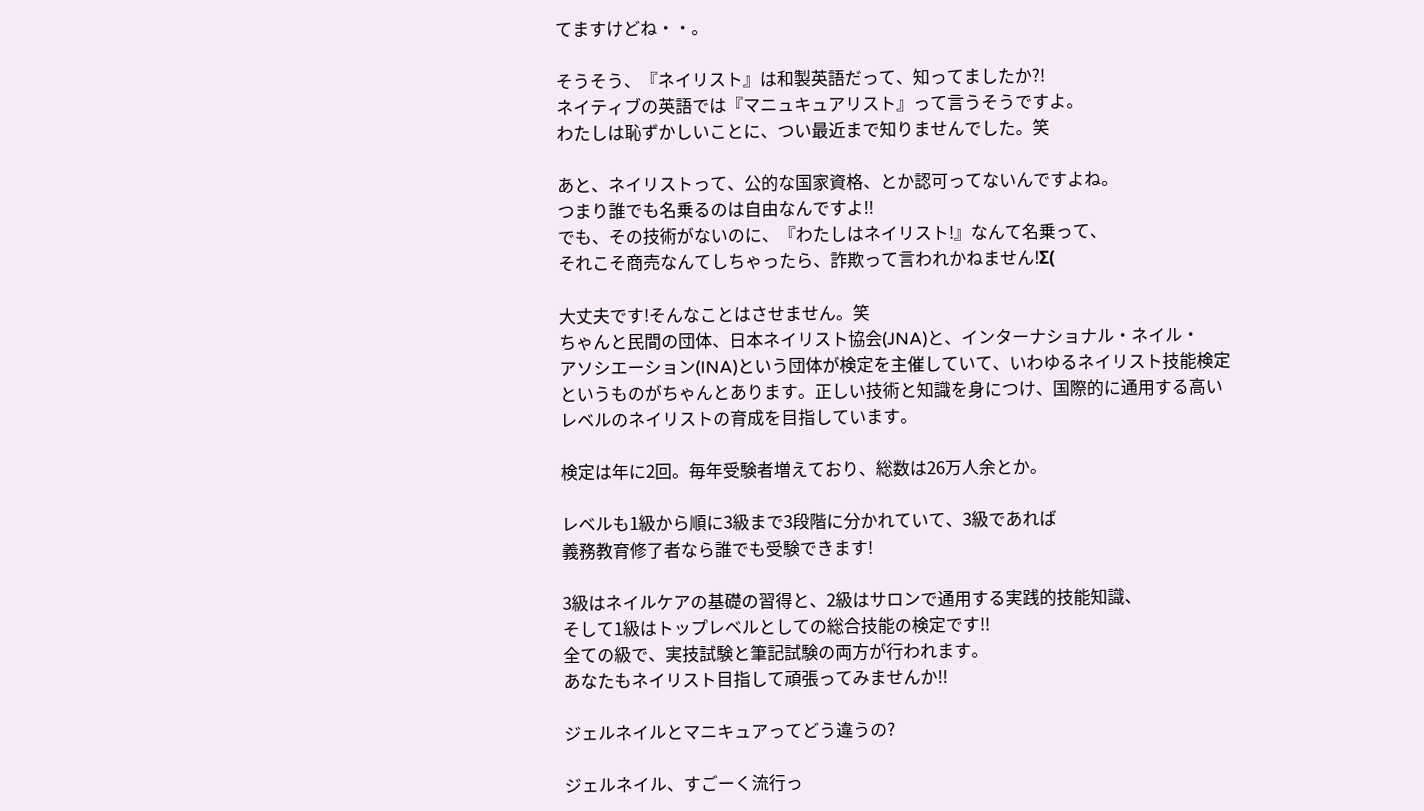てますけどね・・。

そうそう、『ネイリスト』は和製英語だって、知ってましたか?!
ネイティブの英語では『マニュキュアリスト』って言うそうですよ。
わたしは恥ずかしいことに、つい最近まで知りませんでした。笑

あと、ネイリストって、公的な国家資格、とか認可ってないんですよね。
つまり誰でも名乗るのは自由なんですよ!!
でも、その技術がないのに、『わたしはネイリスト!』なんて名乗って、
それこそ商売なんてしちゃったら、詐欺って言われかねません!Σ(

大丈夫です!そんなことはさせません。笑
ちゃんと民間の団体、日本ネイリスト協会(JNA)と、インターナショナル・ネイル・
アソシエーション(INA)という団体が検定を主催していて、いわゆるネイリスト技能検定
というものがちゃんとあります。正しい技術と知識を身につけ、国際的に通用する高い
レベルのネイリストの育成を目指しています。

検定は年に2回。毎年受験者増えており、総数は26万人余とか。

レベルも1級から順に3級まで3段階に分かれていて、3級であれば
義務教育修了者なら誰でも受験できます!

3級はネイルケアの基礎の習得と、2級はサロンで通用する実践的技能知識、
そして1級はトップレベルとしての総合技能の検定です!!
全ての級で、実技試験と筆記試験の両方が行われます。
あなたもネイリスト目指して頑張ってみませんか!!

ジェルネイルとマニキュアってどう違うの?

ジェルネイル、すごーく流行っ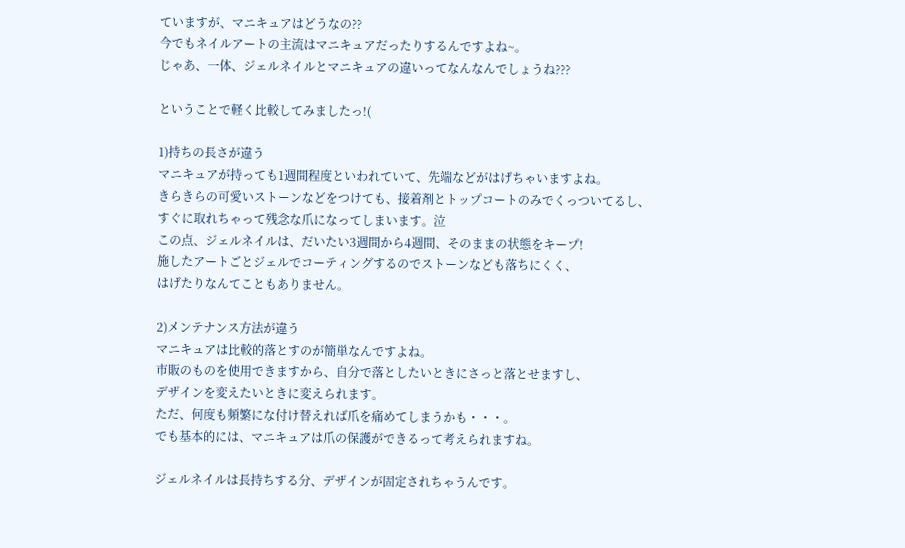ていますが、マニキュアはどうなの??
今でもネイルアートの主流はマニキュアだったりするんですよね~。
じゃあ、一体、ジェルネイルとマニキュアの違いってなんなんでしょうね???

ということで軽く比較してみましたっ!(

1)持ちの長さが違う
マニキュアが持っても1週間程度といわれていて、先端などがはげちゃいますよね。
きらきらの可愛いストーンなどをつけても、接着剤とトップコートのみでくっついてるし、
すぐに取れちゃって残念な爪になってしまいます。泣
この点、ジェルネイルは、だいたい3週間から4週間、そのままの状態をキープ!
施したアートごとジェルでコーティングするのでストーンなども落ちにくく、
はげたりなんてこともありません。

2)メンテナンス方法が違う
マニキュアは比較的落とすのが簡単なんですよね。
市販のものを使用できますから、自分で落としたいときにさっと落とせますし、
デザインを変えたいときに変えられます。
ただ、何度も頻繁にな付け替えれば爪を痛めてしまうかも・・・。
でも基本的には、マニキュアは爪の保護ができるって考えられますね。

ジェルネイルは長持ちする分、デザインが固定されちゃうんです。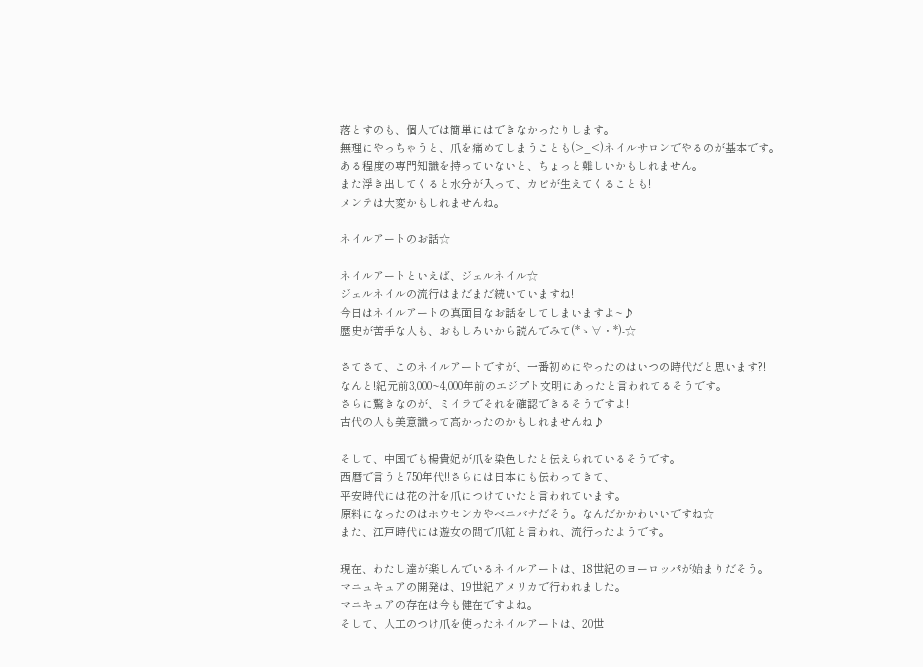落とすのも、個人では簡単にはできなかったりします。
無理にやっちゃうと、爪を痛めてしまうことも(>_<)ネイルサロンでやるのが基本です。
ある程度の専門知識を持っていないと、ちょっと難しいかもしれません。
また浮き出してくると水分が入って、カビが生えてくることも!
メンテは大変かもしれませんね。

ネイルアートのお話☆

ネイルアートといえば、ジェルネイル☆
ジェルネイルの流行はまだまだ続いていますね!
今日はネイルアートの真面目なお話をしてしまいますよ~♪
歴史が苦手な人も、おもしろいから読んでみて(*ゝ∀・*)-☆

さてさて、このネイルアートですが、一番初めにやったのはいつの時代だと思います?!
なんと!紀元前3,000~4,000年前のエジプト文明にあったと言われてるそうです。
さらに驚きなのが、ミイラでそれを確認できるそうですよ!
古代の人も美意識って高かったのかもしれませんね♪

そして、中国でも楊貴妃が爪を染色したと伝えられているそうです。
西暦で言うと750年代!!さらには日本にも伝わってきて、
平安時代には花の汁を爪につけていたと言われています。
原料になったのはホウセンカやベニバナだそう。なんだかかわいいですね☆
また、江戸時代には遊女の間で爪紅と言われ、流行ったようです。

現在、わたし達が楽しんでいるネイルアートは、18世紀のヨーロッパが始まりだそう。
マニュキュアの開発は、19世紀アメリカで行われました。
マニキュアの存在は今も健在ですよね。
そして、人工のつけ爪を使ったネイルアートは、20世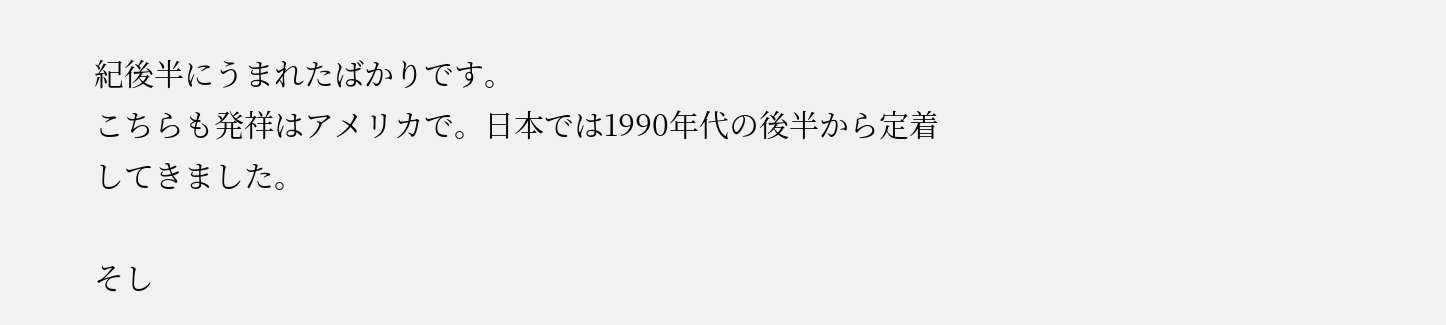紀後半にうまれたばかりです。
こちらも発祥はアメリカで。日本では1990年代の後半から定着してきました。

そし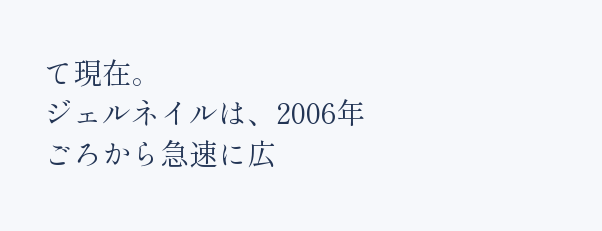て現在。
ジェルネイルは、2006年ごろから急速に広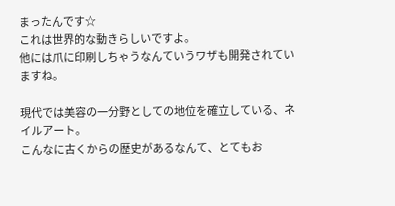まったんです☆
これは世界的な動きらしいですよ。
他には爪に印刷しちゃうなんていうワザも開発されていますね。

現代では美容の一分野としての地位を確立している、ネイルアート。
こんなに古くからの歴史があるなんて、とてもお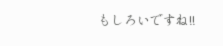もしろいですね!!